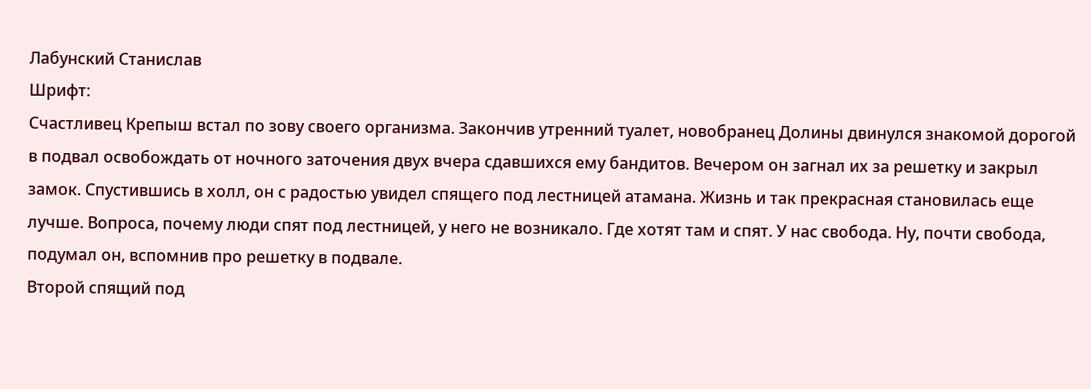Лабунский Станислав
Шрифт:
Счастливец Крепыш встал по зову своего организма. Закончив утренний туалет, новобранец Долины двинулся знакомой дорогой в подвал освобождать от ночного заточения двух вчера сдавшихся ему бандитов. Вечером он загнал их за решетку и закрыл замок. Спустившись в холл, он с радостью увидел спящего под лестницей атамана. Жизнь и так прекрасная становилась еще лучше. Вопроса, почему люди спят под лестницей, у него не возникало. Где хотят там и спят. У нас свобода. Ну, почти свобода, подумал он, вспомнив про решетку в подвале.
Второй спящий под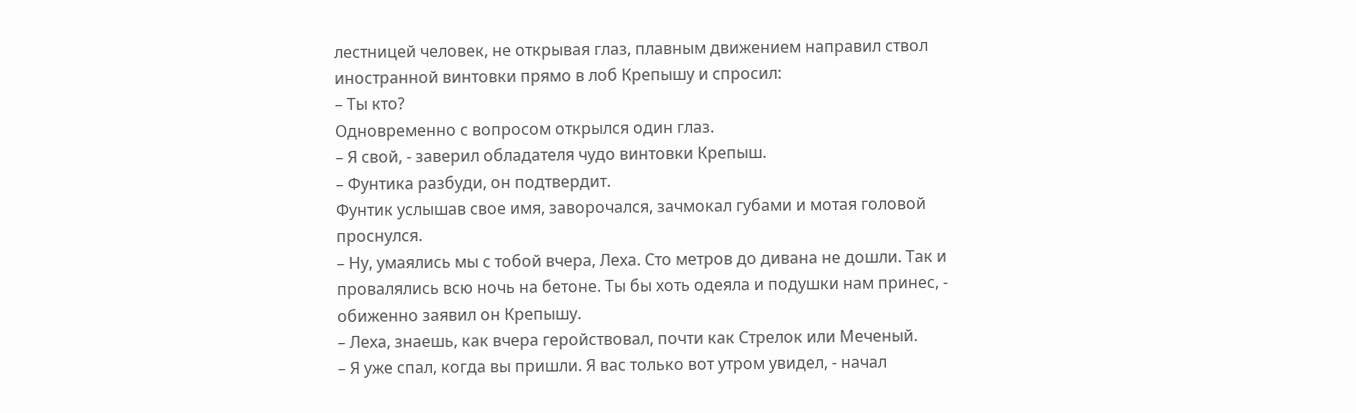лестницей человек, не открывая глаз, плавным движением направил ствол иностранной винтовки прямо в лоб Крепышу и спросил:
– Ты кто?
Одновременно с вопросом открылся один глаз.
– Я свой, - заверил обладателя чудо винтовки Крепыш.
– Фунтика разбуди, он подтвердит.
Фунтик услышав свое имя, заворочался, зачмокал губами и мотая головой проснулся.
– Ну, умаялись мы с тобой вчера, Леха. Сто метров до дивана не дошли. Так и провалялись всю ночь на бетоне. Ты бы хоть одеяла и подушки нам принес, - обиженно заявил он Крепышу.
– Леха, знаешь, как вчера геройствовал, почти как Стрелок или Меченый.
– Я уже спал, когда вы пришли. Я вас только вот утром увидел, - начал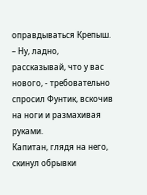оправдываться Крепыш.
– Ну, ладно, рассказывай, что у вас нового, - требовательно спросил Фунтик, вскочив на ноги и размахивая руками.
Капитан, глядя на него, скинул обрывки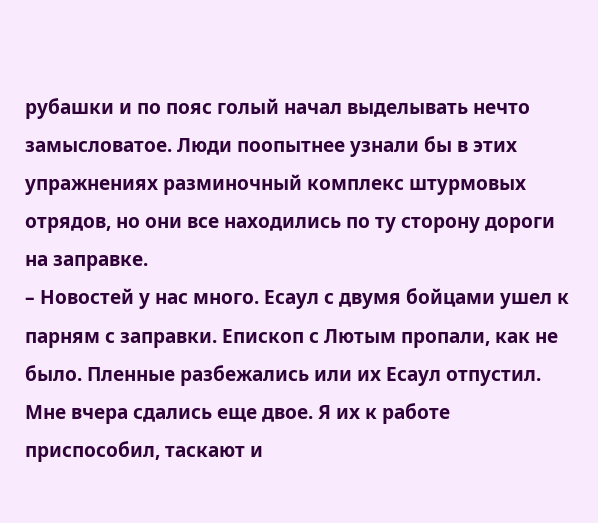рубашки и по пояс голый начал выделывать нечто замысловатое. Люди поопытнее узнали бы в этих упражнениях разминочный комплекс штурмовых отрядов, но они все находились по ту сторону дороги на заправке.
– Новостей у нас много. Есаул с двумя бойцами ушел к парням с заправки. Епископ с Лютым пропали, как не было. Пленные разбежались или их Есаул отпустил. Мне вчера сдались еще двое. Я их к работе приспособил, таскают и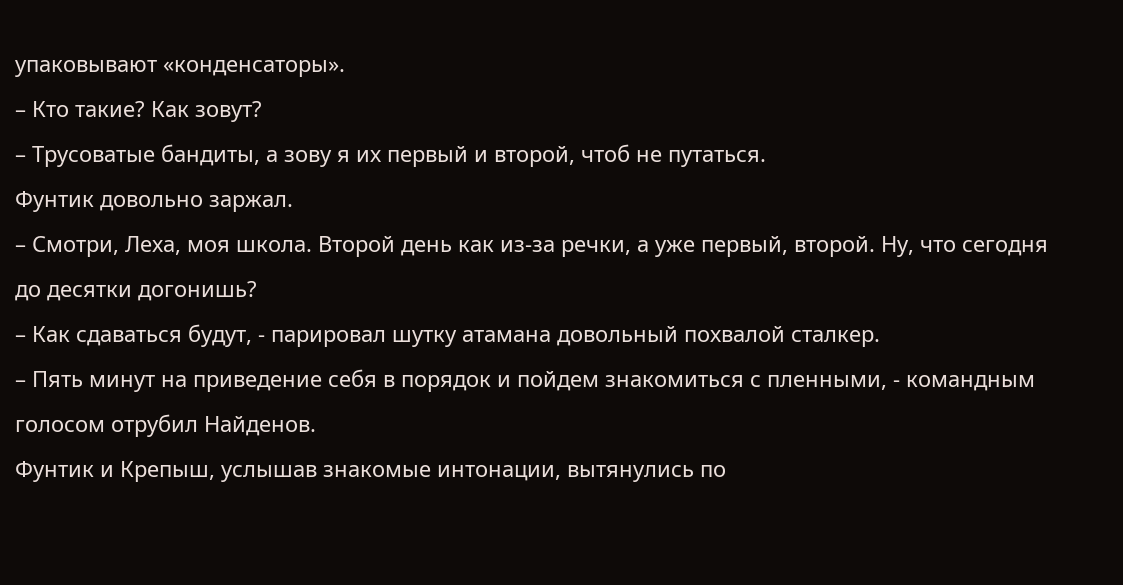упаковывают «конденсаторы».
– Кто такие? Как зовут?
– Трусоватые бандиты, а зову я их первый и второй, чтоб не путаться.
Фунтик довольно заржал.
– Смотри, Леха, моя школа. Второй день как из-за речки, а уже первый, второй. Ну, что сегодня до десятки догонишь?
– Как сдаваться будут, - парировал шутку атамана довольный похвалой сталкер.
– Пять минут на приведение себя в порядок и пойдем знакомиться с пленными, - командным голосом отрубил Найденов.
Фунтик и Крепыш, услышав знакомые интонации, вытянулись по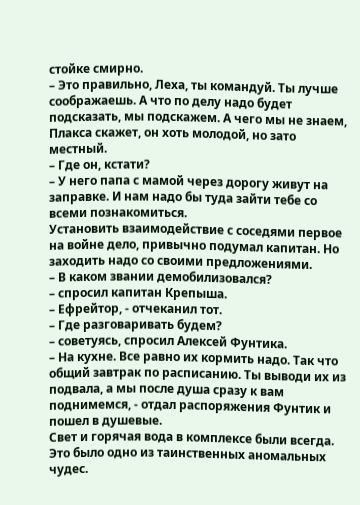стойке смирно.
– Это правильно, Леха, ты командуй. Ты лучше соображаешь. А что по делу надо будет подсказать, мы подскажем. А чего мы не знаем, Плакса скажет, он хоть молодой, но зато местный.
– Где он, кстати?
– У него папа с мамой через дорогу живут на заправке. И нам надо бы туда зайти тебе со всеми познакомиться.
Установить взаимодействие с соседями первое на войне дело, привычно подумал капитан. Но заходить надо со своими предложениями.
– В каком звании демобилизовался?
– спросил капитан Крепыша.
– Ефрейтор, - отчеканил тот.
– Где разговаривать будем?
– советуясь, спросил Алексей Фунтика.
– На кухне. Все равно их кормить надо. Так что общий завтрак по расписанию. Ты выводи их из подвала, а мы после душа сразу к вам поднимемся, - отдал распоряжения Фунтик и пошел в душевые.
Свет и горячая вода в комплексе были всегда. Это было одно из таинственных аномальных чудес.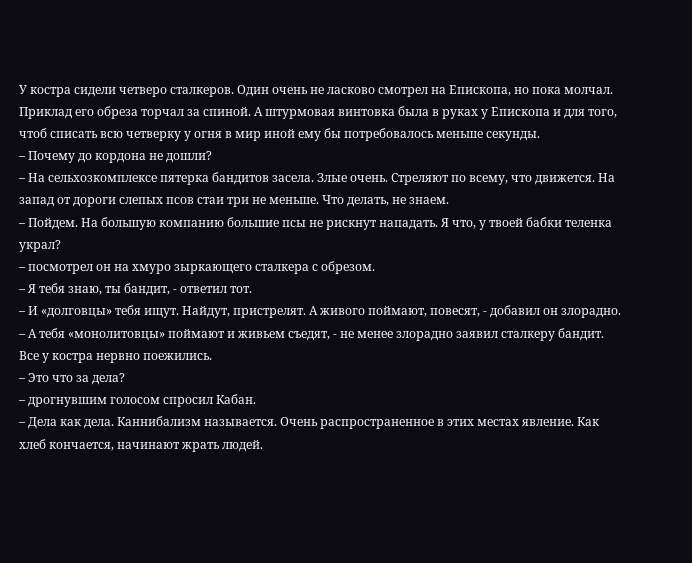У костра сидели четверо сталкеров. Один очень не ласково смотрел на Епископа, но пока молчал. Приклад его обреза торчал за спиной. А штурмовая винтовка была в руках у Епископа и для того, чтоб списать всю четверку у огня в мир иной ему бы потребовалось меньше секунды.
– Почему до кордона не дошли?
– На сельхозкомплексе пятерка бандитов засела. Злые очень. Стреляют по всему, что движется. На запад от дороги слепых псов стаи три не меньше. Что делать, не знаем.
– Пойдем. На большую компанию большие псы не рискнут нападать. Я что, у твоей бабки теленка украл?
– посмотрел он на хмуро зыркающего сталкера с обрезом.
– Я тебя знаю, ты бандит, - ответил тот.
– И «долговцы» тебя ищут. Найдут, пристрелят. А живого поймают, повесят, - добавил он злорадно.
– А тебя «монолитовцы» поймают и живьем съедят, - не менее злорадно заявил сталкеру бандит.
Все у костра нервно поежились.
– Это что за дела?
– дрогнувшим голосом спросил Кабан.
– Дела как дела. Каннибализм называется. Очень распространенное в этих местах явление. Как хлеб кончается, начинают жрать людей.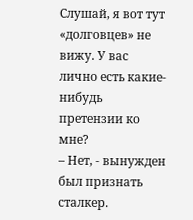Слушай, я вот тут «долговцев» не вижу. У вас лично есть какие-нибудь претензии ко мне?
– Нет, - вынужден был признать сталкер.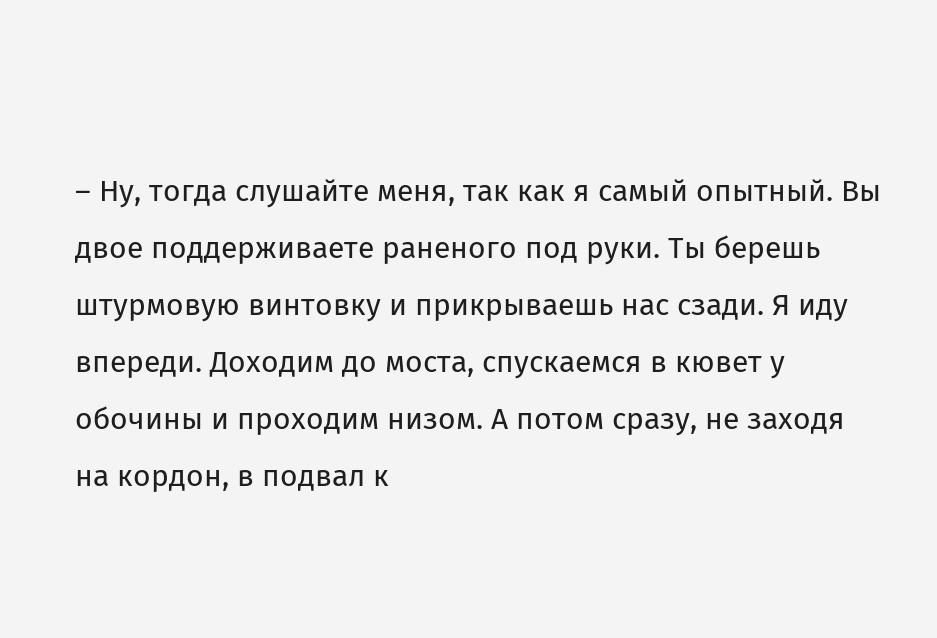– Ну, тогда слушайте меня, так как я самый опытный. Вы двое поддерживаете раненого под руки. Ты берешь штурмовую винтовку и прикрываешь нас сзади. Я иду впереди. Доходим до моста, спускаемся в кювет у обочины и проходим низом. А потом сразу, не заходя на кордон, в подвал к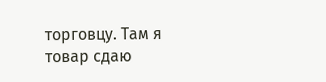торговцу. Там я товар сдаю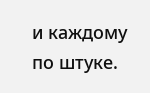и каждому по штуке.